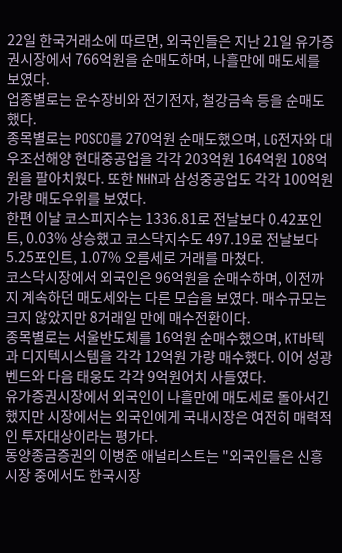22일 한국거래소에 따르면, 외국인들은 지난 21일 유가증권시장에서 766억원을 순매도하며, 나흘만에 매도세를 보였다.
업종별로는 운수장비와 전기전자, 철강금속 등을 순매도했다.
종목별로는 POSCO를 270억원 순매도했으며, LG전자와 대우조선해양 현대중공업을 각각 203억원 164억원 108억원을 팔아치웠다. 또한 NHN과 삼성중공업도 각각 100억원 가량 매도우위를 보였다.
한편 이날 코스피지수는 1336.81로 전날보다 0.42포인트, 0.03% 상승했고 코스닥지수도 497.19로 전날보다 5.25포인트, 1.07% 오름세로 거래를 마쳤다.
코스닥시장에서 외국인은 96억원을 순매수하며, 이전까지 계속하던 매도세와는 다른 모습을 보였다. 매수규모는 크지 않았지만 8거래일 만에 매수전환이다.
종목별로는 서울반도체를 16억원 순매수했으며, KT바텍과 디지텍시스템을 각각 12억원 가량 매수했다. 이어 성광벤드와 다음 태웅도 각각 9억원어치 사들였다.
유가증권시장에서 외국인이 나흘만에 매도세로 돌아서긴 했지만 시장에서는 외국인에게 국내시장은 여전히 매력적인 투자대상이라는 평가다.
동양종금증권의 이병준 애널리스트는 "외국인들은 신흥시장 중에서도 한국시장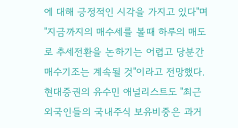에 대해 긍정적인 시각을 가지고 있다"며 "지금까지의 매수세를 볼때 하루의 매도로 추세전환을 논하기는 어렵고 당분간 매수기조는 계속될 것"이라고 전망했다.
현대증권의 유수민 애널리스트도 "최근 외국인들의 국내주식 보유비중은 과거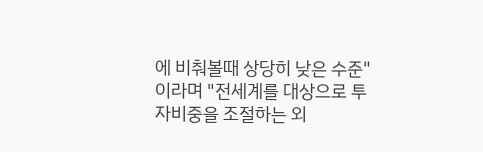에 비춰볼때 상당히 낮은 수준"이라며 "전세계를 대상으로 투자비중을 조절하는 외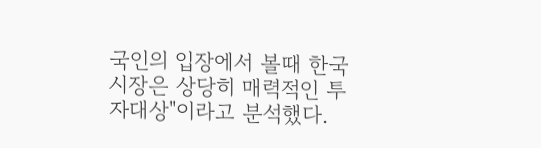국인의 입장에서 볼때 한국시장은 상당히 매력적인 투자대상"이라고 분석했다.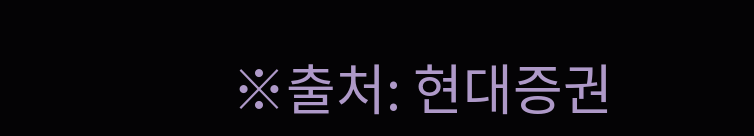※출처: 현대증권